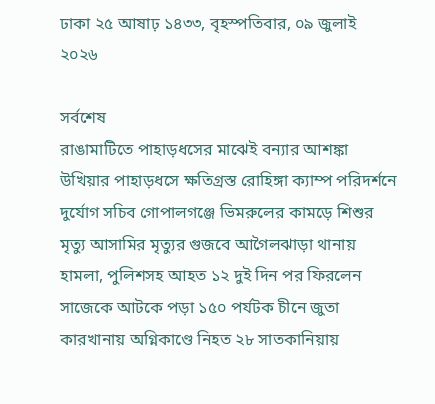ঢাকা ২৫ আষাঢ় ১৪৩৩, বৃহস্পতিবার, ০৯ জুলাই ২০২৬

সর্বশেষ
রাঙামাটিতে পাহাড়ধসের মাঝেই বন্যার আশঙ্কা উখিয়ার পাহাড়ধসে ক্ষতিগ্রস্ত রোহিঙ্গা ক্যাম্প পরিদর্শনে দুর্যোগ সচিব গোপালগঞ্জে ভিমরুলের কামড়ে শিশুর মৃত্যু আসামির মৃত্যুর গুজবে আগৈলঝাড়া থানায় হামলা, পুলিশসহ আহত ১২ দুই দিন পর ফিরলেন সাজেকে আটকে পড়া ১৫০ পর্যটক চীনে জুতা কারখানায় অগ্নিকাণ্ডে নিহত ২৮ সাতকানিয়ায়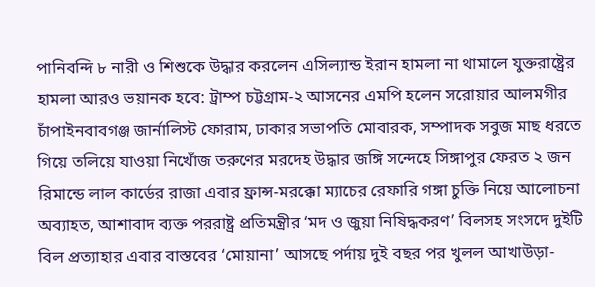পানিবন্দি ৮ নারী ও শিশুকে উদ্ধার করলেন এসিল্যান্ড ইরান হামলা না থামালে যুক্তরাষ্ট্রের হামলা আরও ভয়ানক হবে: ট্রাম্প চট্টগ্রাম-২ আসনের এমপি হলেন সরোয়ার আলমগীর চাঁপাইনবাবগঞ্জ জার্নালিস্ট ফোরাম, ঢাকার সভাপতি মোবারক, সম্পাদক সবুজ মাছ ধরতে গিয়ে তলিয়ে যাওয়া নিখোঁজ তরুণের মরদেহ উদ্ধার জঙ্গি সন্দেহে সিঙ্গাপুর ফেরত ২ জন রিমান্ডে লাল কার্ডের রাজা এবার ফ্রান্স-মরক্কো ম্যাচের রেফারি গঙ্গা চুক্তি নিয়ে আলোচনা অব্যাহত, আশাবাদ ব্যক্ত পররাষ্ট্র প্রতিমন্ত্রীর ‘মদ ও জুয়া নিষিদ্ধকরণ’ বিলসহ সংসদে দুইটি বিল প্রত্যাহার এবার বাস্তবের ‘মোয়ানা’ আসছে পর্দায় দুই বছর পর খুলল আখাউড়া-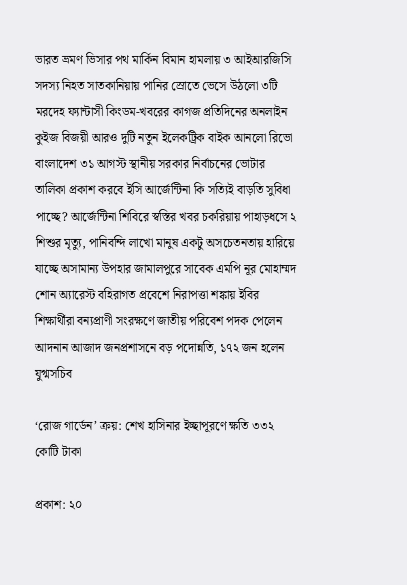ভারত ভ্রমণ ভিসার পথ মার্কিন বিমান হামলায় ৩ আইআরজিসি সদস্য নিহত সাতকানিয়ায় পানির স্রোতে ভেসে উঠলো ৩টি মরদেহ ফ্যান্টাসী কিংডম-খবরের কাগজ প্রতিদিনের অনলাইন কুইজ বিজয়ী আরও দুটি নতুন ইলেকট্রিক বাইক আনলো রিভো বাংলাদেশ ৩১ আগস্ট স্থানীয় সরকার নির্বাচনের ভোটার তালিকা প্রকাশ করবে ইসি আর্জেন্টিনা কি সত্যিই বাড়তি সুবিধা পাচ্ছে? আর্জেন্টিনা শিবিরে স্বস্তির খবর চকরিয়ায় পাহাড়ধসে ২ শিশুর মৃত্যু, পানিবন্দি লাখো মানুষ একটু অসচেতনতায় হারিয়ে যাচ্ছে অসামান্য উপহার জামালপুরে সাবেক এমপি নূর মোহাম্মদ শোন অ্যারেস্ট বহিরাগত প্রবেশে নিরাপত্তা শঙ্কায় ইবির শিক্ষার্থীরা বন্যপ্রাণী সংরক্ষণে জাতীয় পরিবেশ পদক পেলেন আদনান আজাদ জনপ্রশাসনে বড় পদোন্নতি, ১৭২ জন হলেন যুগ্মসচিব

‘রোজ গার্ডেন’ ক্রয়: শেখ হাসিনার ইচ্ছাপূরণে ক্ষতি ৩৩২ কোটি টাকা

প্রকাশ: ২০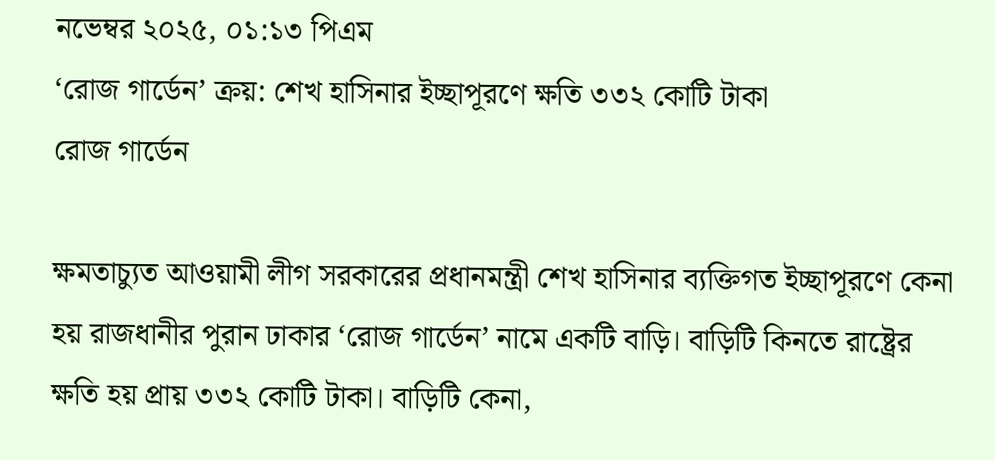নভেম্বর ২০২৫, ০১:১৩ পিএম
‘রোজ গার্ডেন’ ক্রয়: শেখ হাসিনার ইচ্ছাপূরণে ক্ষতি ৩৩২ কোটি টাকা
রোজ গার্ডেন

ক্ষমতাচ্যুত আওয়ামী লীগ সরকারের প্রধানমন্ত্রী শেখ হাসিনার ব্যক্তিগত ইচ্ছাপূরণে কেনা হয় রাজধানীর পুরান ঢাকার ‘রোজ গার্ডেন’ নামে একটি বাড়ি। বাড়িটি কিনতে রাষ্ট্রের ক্ষতি হয় প্রায় ৩৩২ কোটি টাকা। বাড়িটি কেনা,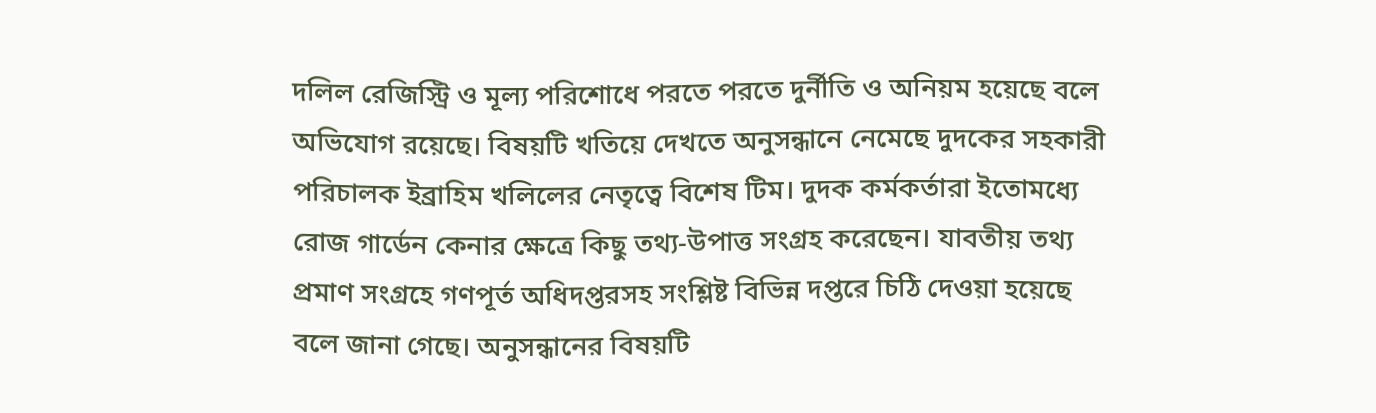দলিল রেজিস্ট্রি ও মূল্য পরিশোধে পরতে পরতে দুর্নীতি ও অনিয়ম হয়েছে বলে অভিযোগ রয়েছে। বিষয়টি খতিয়ে দেখতে অনুসন্ধানে নেমেছে দুদকের সহকারী পরিচালক ইব্রাহিম খলিলের নেতৃত্বে বিশেষ টিম। দুদক কর্মকর্তারা ইতোমধ্যে রোজ গার্ডেন কেনার ক্ষেত্রে কিছু তথ্য-উপাত্ত সংগ্রহ করেছেন। যাবতীয় তথ্য প্রমাণ সংগ্রহে গণপূর্ত অধিদপ্তরসহ সংশ্লিষ্ট বিভিন্ন দপ্তরে চিঠি দেওয়া হয়েছে বলে জানা গেছে। অনুসন্ধানের বিষয়টি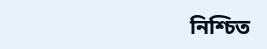নিশ্চিত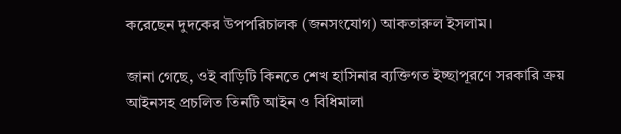করেছেন দুদকের উপপরিচালক (জনসংযোগ) আকতারুল ইসলাম।

জানা গেছে, ওই বাড়িটি কিনতে শেখ হাসিনার ব্যক্তিগত ইচ্ছাপূরণে সরকারি ক্রয় আইনসহ প্রচলিত তিনটি আইন ও বিধিমালা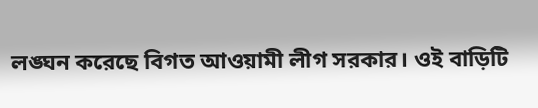লঙ্ঘন করেছে বিগত আওয়ামী লীগ সরকার। ওই বাড়িটি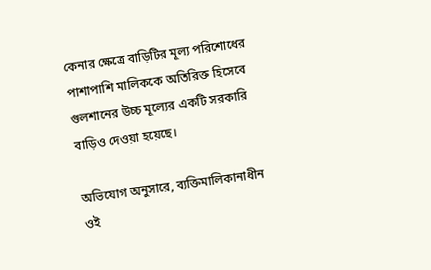কেনার ক্ষেত্রে বাড়িটির মূল্য পরিশোধের পাশাপাশি মালিককে অতিরিক্ত হিসেবে গুলশানের উচ্চ মূল্যের একটি সরকারি বাড়িও দেওয়া হয়েছে।

অভিযোগ অনুসারে, ব্যক্তিমালিকানাধীন ওই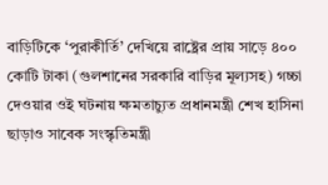বাড়িটিকে ‘পুরাকীর্তি’ দেখিয়ে রাষ্ট্রের প্রায় সাড়ে ৪০০ কোটি টাকা (গুলশানের সরকারি বাড়ির মূল্যসহ) গচ্চা দেওয়ার ওই ঘটনায় ক্ষমতাচ্যুত প্রধানমন্ত্রী শেখ হাসিনা ছাড়াও সাবেক সংস্কৃতিমন্ত্রী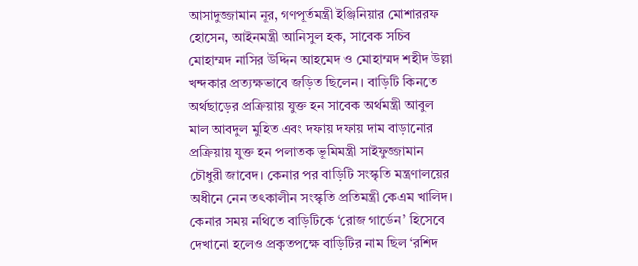আসাদুজ্জামান নূর, গণপূর্তমন্ত্রী ইঞ্জিনিয়ার মোশাররফ হোসেন, আইনমন্ত্রী আনিসুল হক, সাবেক সচিব মোহাম্মদ নাসির উদ্দিন আহমেদ ও মোহাম্মদ শহীদ উল্লা খন্দকার প্রত্যক্ষভাবে জড়িত ছিলেন। বাড়িটি কিনতে অর্থছাড়ের প্রক্রিয়ায় যুক্ত হন সাবেক অর্থমন্ত্রী আবুল মাল আবদুল মুহিত এবং দফায় দফায় দাম বাড়ানোর প্রক্রিয়ায় যুক্ত হন পলাতক ভূমিমন্ত্রী সাইফুজ্জামান চৌধুরী জাবেদ। কেনার পর বাড়িটি সংস্কৃতি মন্ত্রণালয়ের অধীনে নেন তৎকালীন সংস্কৃতি প্রতিমন্ত্রী কেএম খালিদ। কেনার সময় নথিতে বাড়িটিকে ‘রোজ গার্ডেন’ হিসেবে দেখানো হলেও প্রকৃতপক্ষে বাড়িটির নাম ছিল ‘রশিদ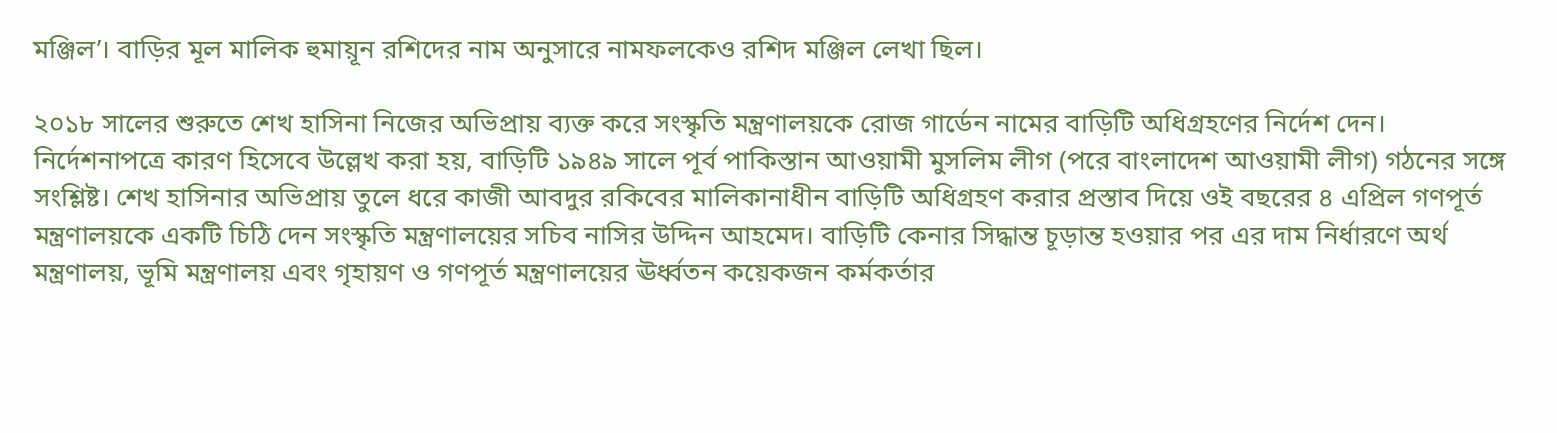মঞ্জিল’। বাড়ির মূল মালিক হুমায়ূন রশিদের নাম অনুসারে নামফলকেও রশিদ মঞ্জিল লেখা ছিল।

২০১৮ সালের শুরুতে শেখ হাসিনা নিজের অভিপ্রায় ব্যক্ত করে সংস্কৃতি মন্ত্রণালয়কে রোজ গার্ডেন নামের বাড়িটি অধিগ্রহণের নির্দেশ দেন। নির্দেশনাপত্রে কারণ হিসেবে উল্লেখ করা হয়, বাড়িটি ১৯৪৯ সালে পূর্ব পাকিস্তান আওয়ামী মুসলিম লীগ (পরে বাংলাদেশ আওয়ামী লীগ) গঠনের সঙ্গে সংশ্লিষ্ট। শেখ হাসিনার অভিপ্রায় তুলে ধরে কাজী আবদুর রকিবের মালিকানাধীন বাড়িটি অধিগ্রহণ করার প্রস্তাব দিয়ে ওই বছরের ৪ এপ্রিল গণপূর্ত মন্ত্রণালয়কে একটি চিঠি দেন সংস্কৃতি মন্ত্রণালয়ের সচিব নাসির উদ্দিন আহমেদ। বাড়িটি কেনার সিদ্ধান্ত চূড়ান্ত হওয়ার পর এর দাম নির্ধারণে অর্থ মন্ত্রণালয়, ভূমি মন্ত্রণালয় এবং গৃহায়ণ ও গণপূর্ত মন্ত্রণালয়ের ঊর্ধ্বতন কয়েকজন কর্মকর্তার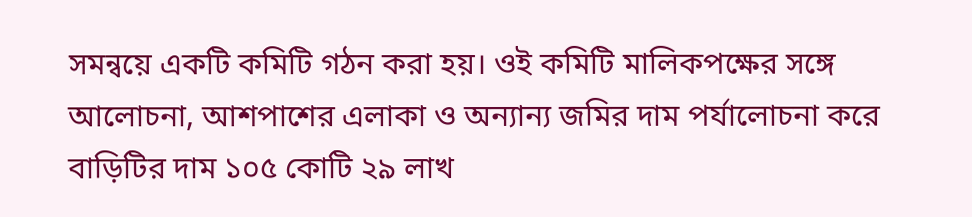সমন্বয়ে একটি কমিটি গঠন করা হয়। ওই কমিটি মালিকপক্ষের সঙ্গে আলোচনা, আশপাশের এলাকা ও অন্যান্য জমির দাম পর্যালোচনা করে বাড়িটির দাম ১০৫ কোটি ২৯ লাখ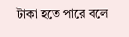টাকা হতে পারে বলে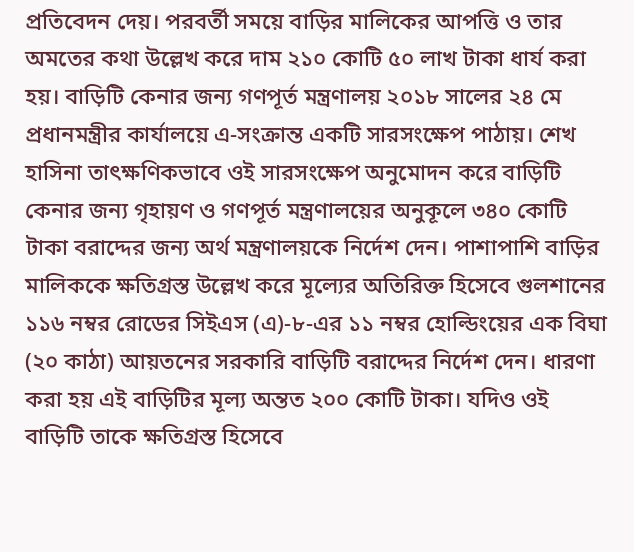প্রতিবেদন দেয়। পরবর্তী সময়ে বাড়ির মালিকের আপত্তি ও তার অমতের কথা উল্লেখ করে দাম ২১০ কোটি ৫০ লাখ টাকা ধার্য করা হয়। বাড়িটি কেনার জন্য গণপূর্ত মন্ত্রণালয় ২০১৮ সালের ২৪ মে প্রধানমন্ত্রীর কার্যালয়ে এ-সংক্রান্ত একটি সারসংক্ষেপ পাঠায়। শেখ হাসিনা তাৎক্ষণিকভাবে ওই সারসংক্ষেপ অনুমোদন করে বাড়িটি কেনার জন্য গৃহায়ণ ও গণপূর্ত মন্ত্রণালয়ের অনুকূলে ৩৪০ কোটি টাকা বরাদ্দের জন্য অর্থ মন্ত্রণালয়কে নির্দেশ দেন। পাশাপাশি বাড়ির মালিককে ক্ষতিগ্রস্ত উল্লেখ করে মূল্যের অতিরিক্ত হিসেবে গুলশানের ১১৬ নম্বর রোডের সিইএস (এ)-৮-এর ১১ নম্বর হোল্ডিংয়ের এক বিঘা (২০ কাঠা) আয়তনের সরকারি বাড়িটি বরাদ্দের নির্দেশ দেন। ধারণা করা হয় এই বাড়িটির মূল্য অন্তত ২০০ কোটি টাকা। যদিও ওই বাড়িটি তাকে ক্ষতিগ্রস্ত হিসেবে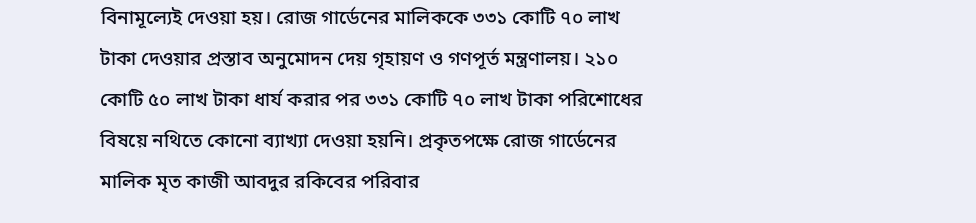বিনামূল্যেই দেওয়া হয়। রোজ গার্ডেনের মালিককে ৩৩১ কোটি ৭০ লাখ টাকা দেওয়ার প্রস্তাব অনুমোদন দেয় গৃহায়ণ ও গণপূর্ত মন্ত্রণালয়। ২১০ কোটি ৫০ লাখ টাকা ধার্য করার পর ৩৩১ কোটি ৭০ লাখ টাকা পরিশোধের বিষয়ে নথিতে কোনো ব্যাখ্যা দেওয়া হয়নি। প্রকৃতপক্ষে রোজ গার্ডেনের মালিক মৃত কাজী আবদুর রকিবের পরিবার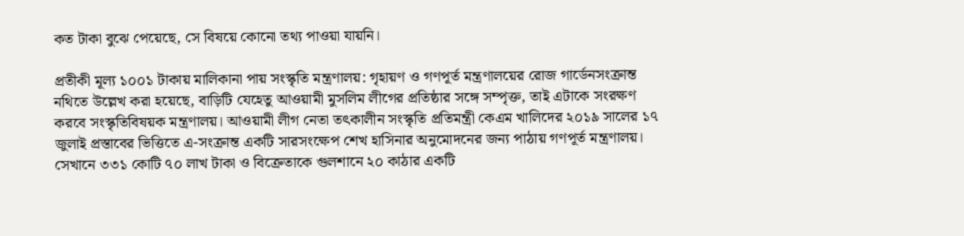কত টাকা বুঝে পেয়েছে, সে বিষয়ে কোনো তথ্য পাওয়া যায়নি।

প্রতীকী মূল্য ১০০১ টাকায় মালিকানা পায় সংস্কৃতি মন্ত্রণালয়: গৃহায়ণ ও গণপূর্ত মন্ত্রণালয়ের রোজ গার্ডেনসংক্রান্ত নথিতে উল্লেখ করা হয়েছে, বাড়িটি যেহেতু আওয়ামী মুসলিম লীগের প্রতিষ্ঠার সঙ্গে সম্পৃক্ত, তাই এটাকে সংরক্ষণ করবে সংস্কৃতিবিষয়ক মন্ত্রণালয়। আওয়ামী লীগ নেতা তৎকালীন সংস্কৃতি প্রতিমন্ত্রী কেএম খালিদের ২০১৯ সালের ১৭ জুলাই প্রস্তাবের ভিত্তিতে এ-সংক্রান্ত একটি সারসংক্ষেপ শেখ হাসিনার অনুমোদনের জন্য পাঠায় গণপূর্ত মন্ত্রণালয়। সেখানে ৩৩১ কোটি ৭০ লাখ টাকা ও বিক্রেতাকে গুলশানে ২০ কাঠার একটি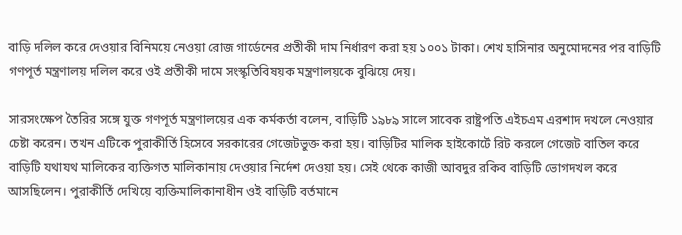বাড়ি দলিল করে দেওয়ার বিনিময়ে নেওয়া রোজ গার্ডেনের প্রতীকী দাম নির্ধারণ করা হয় ১০০১ টাকা। শেখ হাসিনার অনুমোদনের পর বাড়িটি গণপূর্ত মন্ত্রণালয় দলিল করে ওই প্রতীকী দামে সংস্কৃতিবিষয়ক মন্ত্রণালয়কে বুঝিয়ে দেয়।

সারসংক্ষেপ তৈরির সঙ্গে যুক্ত গণপূর্ত মন্ত্রণালয়ের এক কর্মকর্তা বলেন, বাড়িটি ১৯৮৯ সালে সাবেক রাষ্ট্রপতি এইচএম এরশাদ দখলে নেওয়ার চেষ্টা করেন। তখন এটিকে পুরাকীর্তি হিসেবে সরকারের গেজেটভুক্ত করা হয়। বাড়িটির মালিক হাইকোর্টে রিট করলে গেজেট বাতিল করে বাড়িটি যথাযথ মালিকের ব্যক্তিগত মালিকানায় দেওয়ার নির্দেশ দেওয়া হয়। সেই থেকে কাজী আবদুর রকিব বাড়িটি ভোগদখল করে আসছিলেন। পুরাকীর্তি দেখিয়ে ব্যক্তিমালিকানাধীন ওই বাড়িটি বর্তমানে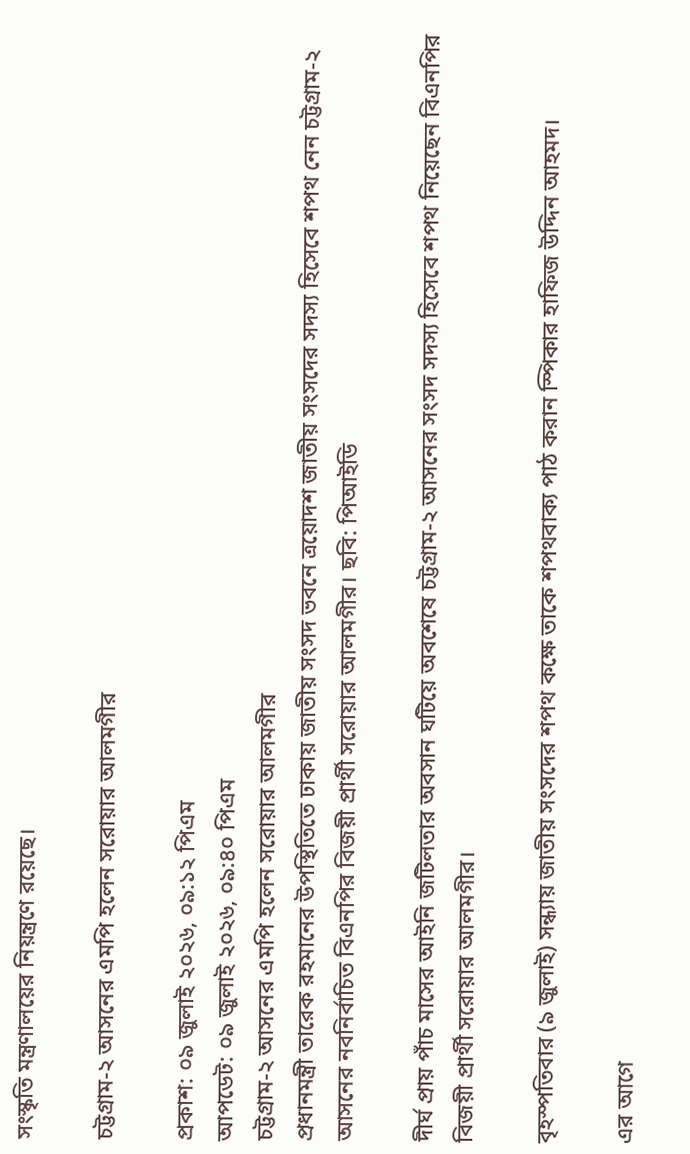সংস্কৃতি মন্ত্রণালয়ের নিয়ন্ত্রণে রয়েছে।

চট্টগ্রাম-২ আসনের এমপি হলেন সরোয়ার আলমগীর

প্রকাশ: ০৯ জুলাই ২০২৬, ০৯:১২ পিএম
আপডেট: ০৯ জুলাই ২০২৬, ০৯:৪০ পিএম
চট্টগ্রাম-২ আসনের এমপি হলেন সরোয়ার আলমগীর
প্রধানমন্ত্রী তারেক রহমানের উপস্থিতিতে ঢাকায় জাতীয় সংসদ ভবনে ত্রয়োদশ জাতীয় সংসদের সদস্য হিসেবে শপথ নেন চট্টগ্রাম-২ আসনের নবনির্বাচিত বিএনপির বিজয়ী প্রার্থী সরোয়ার আলমগীর। ছবি: পিআইডি

দীর্ঘ প্রায় পাঁচ মাসের আইনি জটিলতার অবসান ঘটিয়ে অবশেষে চট্টগ্রাম-২ আসনের সংসদ সদস্য হিসেবে শপথ নিয়েছেন বিএনপির বিজয়ী প্রার্থী সরোয়ার আলমগীর।

বৃহস্পতিবার (৯ জুলাই) সন্ধ্যায় জাতীয় সংসদের শপথ কক্ষে তাকে শপথবাক্য পাঠ করান স্পিকার হাফিজ উদ্দিন আহমদ।

এর আগে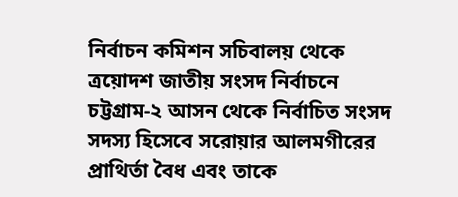নির্বাচন কমিশন সচিবালয় থেকে ত্রয়োদশ জাতীয় সংসদ নির্বাচনে চট্টগ্রাম-২ আসন থেকে নির্বাচিত সংসদ সদস্য হিসেবে সরোয়ার আলমগীরের প্রাথির্তা বৈধ এবং তাকে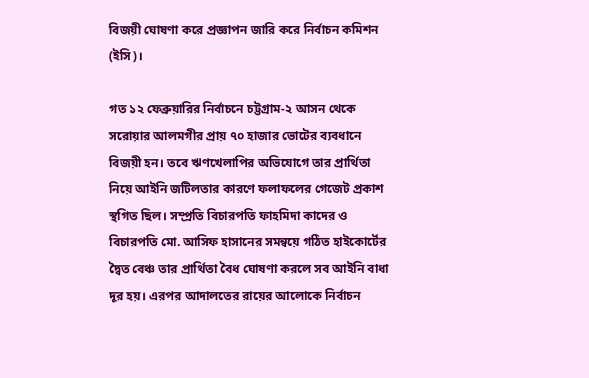বিজয়ী ঘোষণা করে প্রজ্ঞাপন জারি করে নির্বাচন কমিশন (ইসি)।

গত ১২ ফেব্রুয়ারির নির্বাচনে চট্টগ্রাম-২ আসন থেকে সরোয়ার আলমগীর প্রায় ৭০ হাজার ভোটের ব্যবধানে বিজয়ী হন। তবে ঋণখেলাপির অভিযোগে তার প্রার্থিতা নিয়ে আইনি জটিলতার কারণে ফলাফলের গেজেট প্রকাশ স্থগিত ছিল। সম্প্রতি বিচারপতি ফাহমিদা কাদের ও বিচারপতি মো. আসিফ হাসানের সমন্বয়ে গঠিত হাইকোর্টের দ্বৈত বেঞ্চ তার প্রার্থিতা বৈধ ঘোষণা করলে সব আইনি বাধা দূর হয়। এরপর আদালতের রায়ের আলোকে নির্বাচন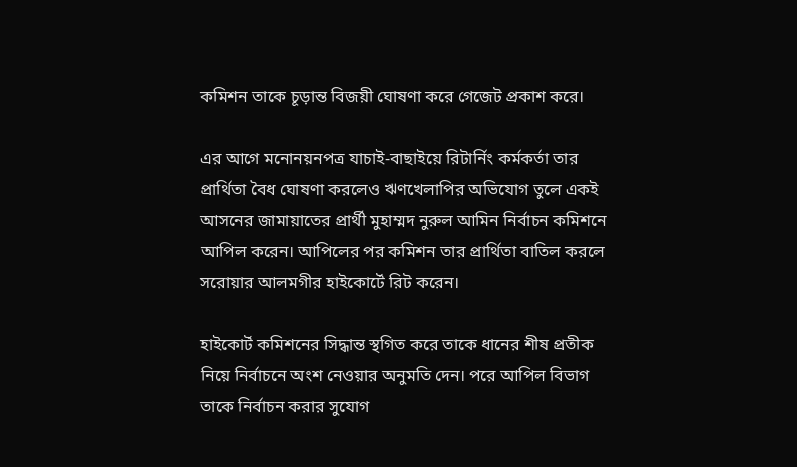কমিশন তাকে চূড়ান্ত বিজয়ী ঘোষণা করে গেজেট প্রকাশ করে।

এর আগে মনোনয়নপত্র যাচাই-বাছাইয়ে রিটার্নিং কর্মকর্তা তার প্রার্থিতা বৈধ ঘোষণা করলেও ঋণখেলাপির অভিযোগ তুলে একই আসনের জামায়াতের প্রার্থী মুহাম্মদ নুরুল আমিন নির্বাচন কমিশনে আপিল করেন। আপিলের পর কমিশন তার প্রার্থিতা বাতিল করলে সরোয়ার আলমগীর হাইকোর্টে রিট করেন।

হাইকোর্ট কমিশনের সিদ্ধান্ত স্থগিত করে তাকে ধানের শীষ প্রতীক নিয়ে নির্বাচনে অংশ নেওয়ার অনুমতি দেন। পরে আপিল বিভাগ তাকে নির্বাচন করার সুযোগ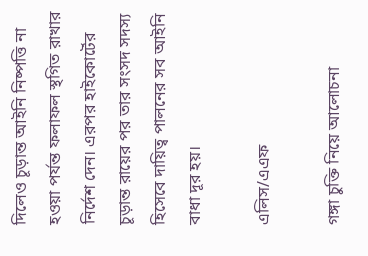দিলেও চূড়ান্ত আইনি নিষ্পত্তি না হওয়া পর্যন্ত ফলাফল স্থগিত রাখার নির্দেশ দেন। এরপর হাইকোর্টের চূড়ান্ত রায়ের পর তার সংসদ সদস্য হিসেবে দায়িত্ব পালনের সব আইনি বাধা দূর হয়।

এলিস/এএফ

গঙ্গা চুক্তি নিয়ে আলোচনা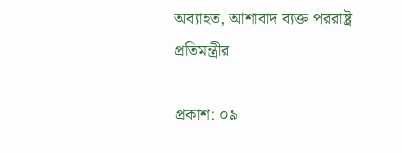অব্যাহত, আশাবাদ ব্যক্ত পররাষ্ট্র প্রতিমন্ত্রীর

প্রকাশ: ০৯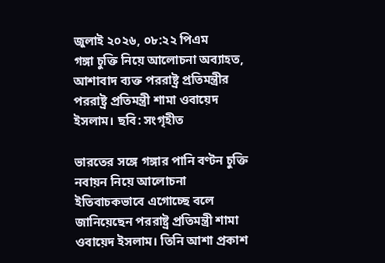জুলাই ২০২৬, ০৮:২২ পিএম
গঙ্গা চুক্তি নিয়ে আলোচনা অব্যাহত, আশাবাদ ব্যক্ত পররাষ্ট্র প্রতিমন্ত্রীর
পররাষ্ট্র প্রতিমন্ত্রী শামা ওবায়েদ ইসলাম। ছবি: সংগৃহীত

ভারতের সঙ্গে গঙ্গার পানি বণ্টন চুক্তি নবায়ন নিয়ে আলোচনা ইতিবাচকভাবে এগোচ্ছে বলে জানিয়েছেন পররাষ্ট্র প্রতিমন্ত্রী শামা ওবায়েদ ইসলাম। তিনি আশা প্রকাশ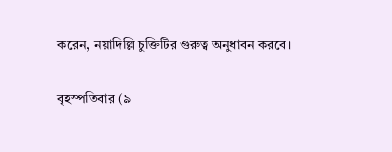করেন, নয়াদিল্লি চুক্তিটির গুরুত্ব অনুধাবন করবে।

বৃহস্পতিবার (৯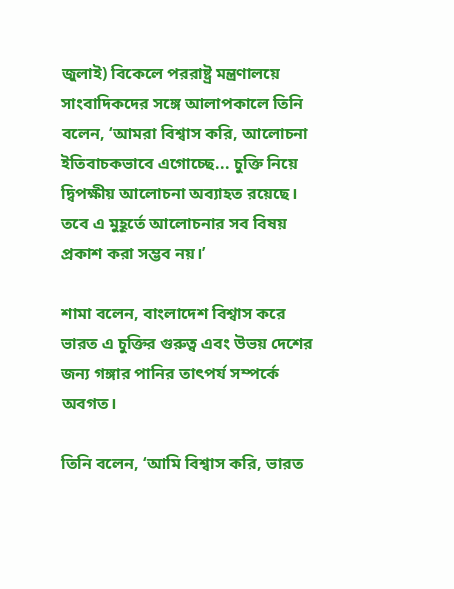জুলাই) বিকেলে পররাষ্ট্র মন্ত্রণালয়ে সাংবাদিকদের সঙ্গে আলাপকালে তিনি বলেন, ‘আমরা বিশ্বাস করি, আলোচনা ইতিবাচকভাবে এগোচ্ছে... চুক্তি নিয়ে দ্বিপক্ষীয় আলোচনা অব্যাহত রয়েছে। তবে এ মুহূর্তে আলোচনার সব বিষয় প্রকাশ করা সম্ভব নয়।’

শামা বলেন, বাংলাদেশ বিশ্বাস করে ভারত এ চুক্তির গুরুত্ব এবং উভয় দেশের জন্য গঙ্গার পানির তাৎপর্য সম্পর্কে অবগত।

তিনি বলেন, ‘আমি বিশ্বাস করি, ভারত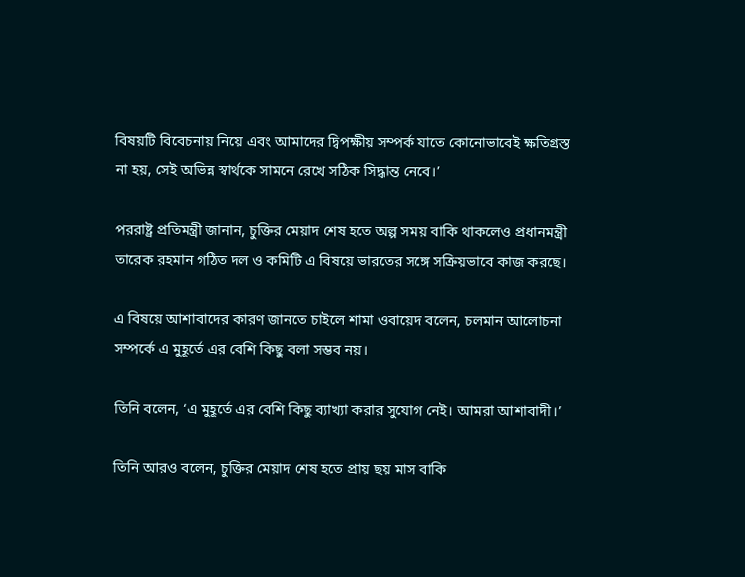বিষয়টি বিবেচনায় নিয়ে এবং আমাদের দ্বিপক্ষীয় সম্পর্ক যাতে কোনোভাবেই ক্ষতিগ্রস্ত না হয়, সেই অভিন্ন স্বার্থকে সামনে রেখে সঠিক সিদ্ধান্ত নেবে।’

পররাষ্ট্র প্রতিমন্ত্রী জানান, চুক্তির মেয়াদ শেষ হতে অল্প সময় বাকি থাকলেও প্রধানমন্ত্রী তারেক রহমান গঠিত দল ও কমিটি এ বিষয়ে ভারতের সঙ্গে সক্রিয়ভাবে কাজ করছে।

এ বিষয়ে আশাবাদের কারণ জানতে চাইলে শামা ওবায়েদ বলেন, চলমান আলোচনা সম্পর্কে এ মুহূর্তে এর বেশি কিছু বলা সম্ভব নয়।

তিনি বলেন, ‘এ মুহূর্তে এর বেশি কিছু ব্যাখ্যা করার সুযোগ নেই। আমরা আশাবাদী।’

তিনি আরও বলেন, চুক্তির মেয়াদ শেষ হতে প্রায় ছয় মাস বাকি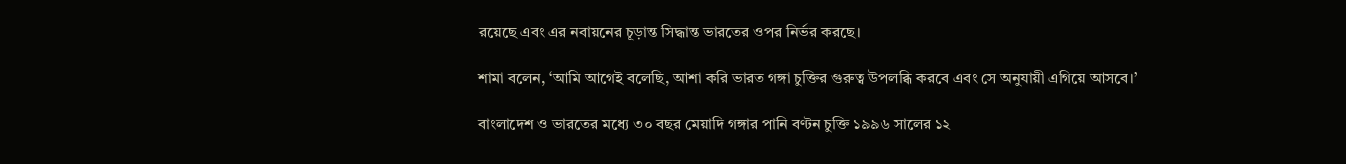রয়েছে এবং এর নবায়নের চূড়ান্ত সিদ্ধান্ত ভারতের ওপর নির্ভর করছে।

শামা বলেন, ‘আমি আগেই বলেছি, আশা করি ভারত গঙ্গা চুক্তির গুরুত্ব উপলব্ধি করবে এবং সে অনুযায়ী এগিয়ে আসবে।’

বাংলাদেশ ও ভারতের মধ্যে ৩০ বছর মেয়াদি গঙ্গার পানি বণ্টন চুক্তি ১৯৯৬ সালের ১২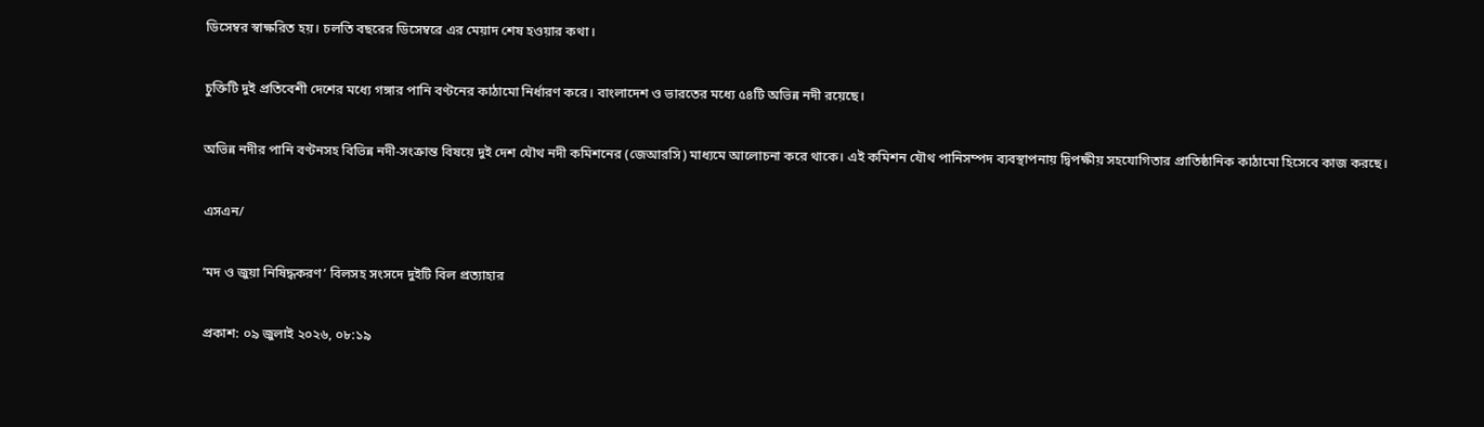ডিসেম্বর স্বাক্ষরিত হয়। চলতি বছরের ডিসেম্বরে এর মেয়াদ শেষ হওয়ার কথা।

চুক্তিটি দুই প্রতিবেশী দেশের মধ্যে গঙ্গার পানি বণ্টনের কাঠামো নির্ধারণ করে। বাংলাদেশ ও ভারতের মধ্যে ৫৪টি অভিন্ন নদী রয়েছে।

অভিন্ন নদীর পানি বণ্টনসহ বিভিন্ন নদী-সংক্রান্ত বিষয়ে দুই দেশ যৌথ নদী কমিশনের (জেআরসি) মাধ্যমে আলোচনা করে থাকে। এই কমিশন যৌথ পানিসম্পদ ব্যবস্থাপনায় দ্বিপক্ষীয় সহযোগিতার প্রাতিষ্ঠানিক কাঠামো হিসেবে কাজ করছে।

এসএন/

‘মদ ও জুয়া নিষিদ্ধকরণ’ বিলসহ সংসদে দুইটি বিল প্রত্যাহার

প্রকাশ: ০৯ জুলাই ২০২৬, ০৮:১৯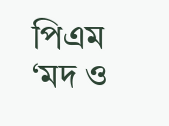পিএম
‘মদ ও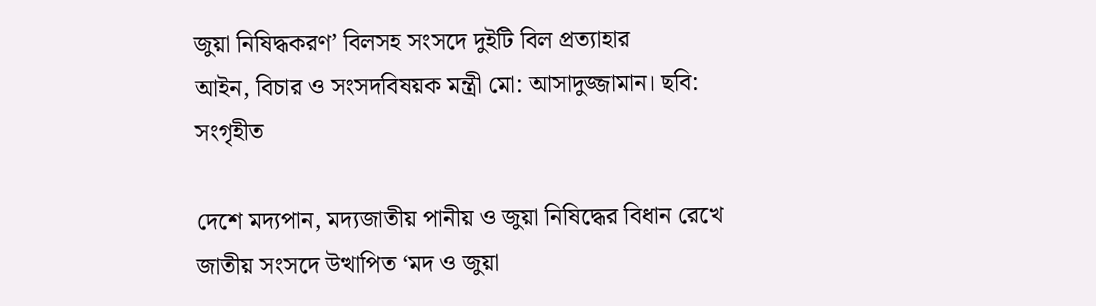জুয়া নিষিদ্ধকরণ’ বিলসহ সংসদে দুইটি বিল প্রত্যাহার
আইন, বিচার ও সংসদবিষয়ক মন্ত্রী মো: আসাদুজ্জামান। ছবি: সংগৃহীত

দেশে মদ্যপান, মদ্যজাতীয় পানীয় ও জুয়া নিষিদ্ধের বিধান রেখে জাতীয় সংসদে উত্থাপিত ‘মদ ও জুয়া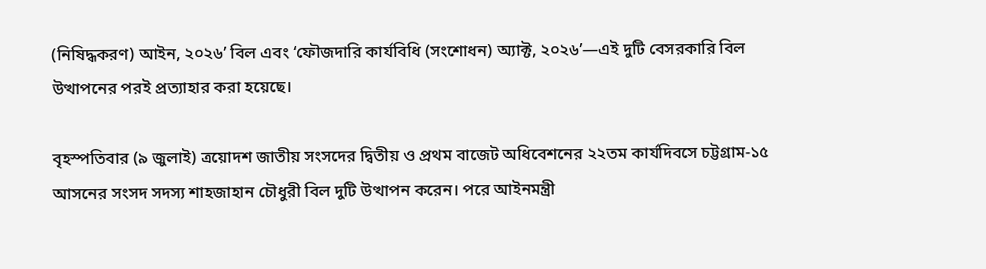(নিষিদ্ধকরণ) আইন, ২০২৬’ বিল এবং ‘ফৌজদারি কার্যবিধি (সংশোধন) অ্যাক্ট, ২০২৬’—এই দুটি বেসরকারি বিল উত্থাপনের পরই প্রত্যাহার করা হয়েছে।

বৃহস্পতিবার (৯ জুলাই) ত্রয়োদশ জাতীয় সংসদের দ্বিতীয় ও প্রথম বাজেট অধিবেশনের ২২তম কার্যদিবসে চট্টগ্রাম-১৫ আসনের সংসদ সদস্য শাহজাহান চৌধুরী বিল দুটি উত্থাপন করেন। পরে আইনমন্ত্রী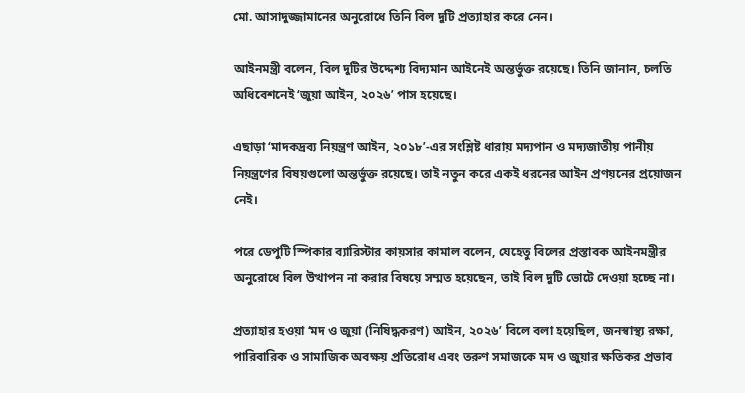মো. আসাদুজ্জামানের অনুরোধে তিনি বিল দুটি প্রত্যাহার করে নেন।

আইনমন্ত্রী বলেন, বিল দুটির উদ্দেশ্য বিদ্যমান আইনেই অন্তর্ভুক্ত রয়েছে। তিনি জানান, চলতি অধিবেশনেই ‘জুয়া আইন, ২০২৬’ পাস হয়েছে।

এছাড়া ‘মাদকদ্রব্য নিয়ন্ত্রণ আইন, ২০১৮’-এর সংশ্লিষ্ট ধারায় মদ্যপান ও মদ্যজাতীয় পানীয় নিয়ন্ত্রণের বিষয়গুলো অন্তর্ভুক্ত রয়েছে। তাই নতুন করে একই ধরনের আইন প্রণয়নের প্রয়োজন নেই।

পরে ডেপুটি স্পিকার ব্যারিস্টার কায়সার কামাল বলেন, যেহেতু বিলের প্রস্তাবক আইনমন্ত্রীর অনুরোধে বিল উত্থাপন না করার বিষয়ে সম্মত হয়েছেন, তাই বিল দুটি ভোটে দেওয়া হচ্ছে না।

প্রত্যাহার হওয়া ‘মদ ও জুয়া (নিষিদ্ধকরণ) আইন, ২০২৬’ বিলে বলা হয়েছিল, জনস্বাস্থ্য রক্ষা, পারিবারিক ও সামাজিক অবক্ষয় প্রতিরোধ এবং তরুণ সমাজকে মদ ও জুয়ার ক্ষতিকর প্রভাব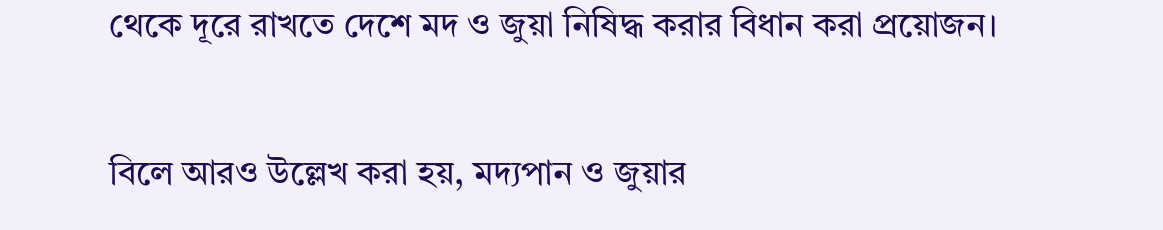থেকে দূরে রাখতে দেশে মদ ও জুয়া নিষিদ্ধ করার বিধান করা প্রয়োজন।

বিলে আরও উল্লেখ করা হয়, মদ্যপান ও জুয়ার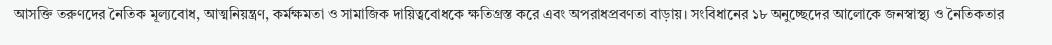আসক্তি তরুণদের নৈতিক মূল্যবোধ, আত্মনিয়ন্ত্রণ, কর্মক্ষমতা ও সামাজিক দায়িত্ববোধকে ক্ষতিগ্রস্ত করে এবং অপরাধপ্রবণতা বাড়ায়। সংবিধানের ১৮ অনুচ্ছেদের আলোকে জনস্বাস্থ্য ও নৈতিকতার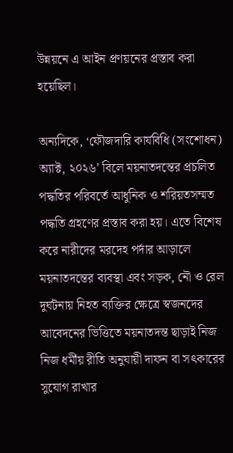উন্নয়নে এ আইন প্রণয়নের প্রস্তাব করা হয়েছিল।

অন্যদিকে, ‘ফৌজদারি কার্যবিধি (সংশোধন) অ্যাক্ট, ২০২৬’ বিলে ময়নাতদন্তের প্রচলিত পদ্ধতির পরিবর্তে আধুনিক ও শরিয়তসম্মত পদ্ধতি গ্রহণের প্রস্তাব করা হয়। এতে বিশেষ করে নারীদের মরদেহ পর্দার আড়ালে ময়নাতদন্তের ব্যবস্থা এবং সড়ক, নৌ ও রেল দুর্ঘটনায় নিহত ব্যক্তির ক্ষেত্রে স্বজনদের আবেদনের ভিত্তিতে ময়নাতদন্ত ছাড়াই নিজ নিজ ধর্মীয় রীতি অনুযায়ী দাফন বা সৎকারের সুযোগ রাখার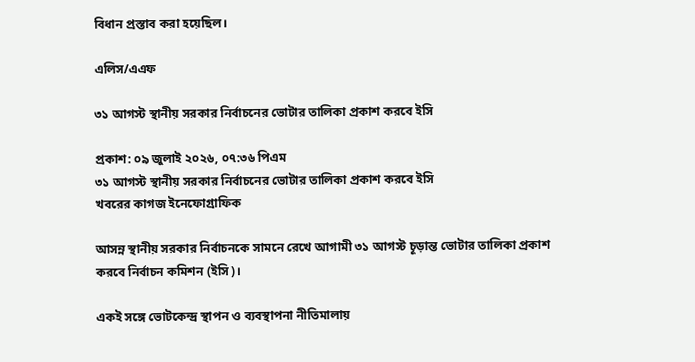বিধান প্রস্তাব করা হয়েছিল।

এলিস/এএফ

৩১ আগস্ট স্থানীয় সরকার নির্বাচনের ভোটার তালিকা প্রকাশ করবে ইসি

প্রকাশ: ০৯ জুলাই ২০২৬, ০৭:৩৬ পিএম
৩১ আগস্ট স্থানীয় সরকার নির্বাচনের ভোটার তালিকা প্রকাশ করবে ইসি
খবরের কাগজ ইনেফোগ্রাফিক

আসন্ন স্থানীয় সরকার নির্বাচনকে সামনে রেখে আগামী ৩১ আগস্ট চূড়ান্ত ভোটার তালিকা প্রকাশ করবে নির্বাচন কমিশন (ইসি)।

একই সঙ্গে ভোটকেন্দ্র স্থাপন ও ব্যবস্থাপনা নীতিমালায়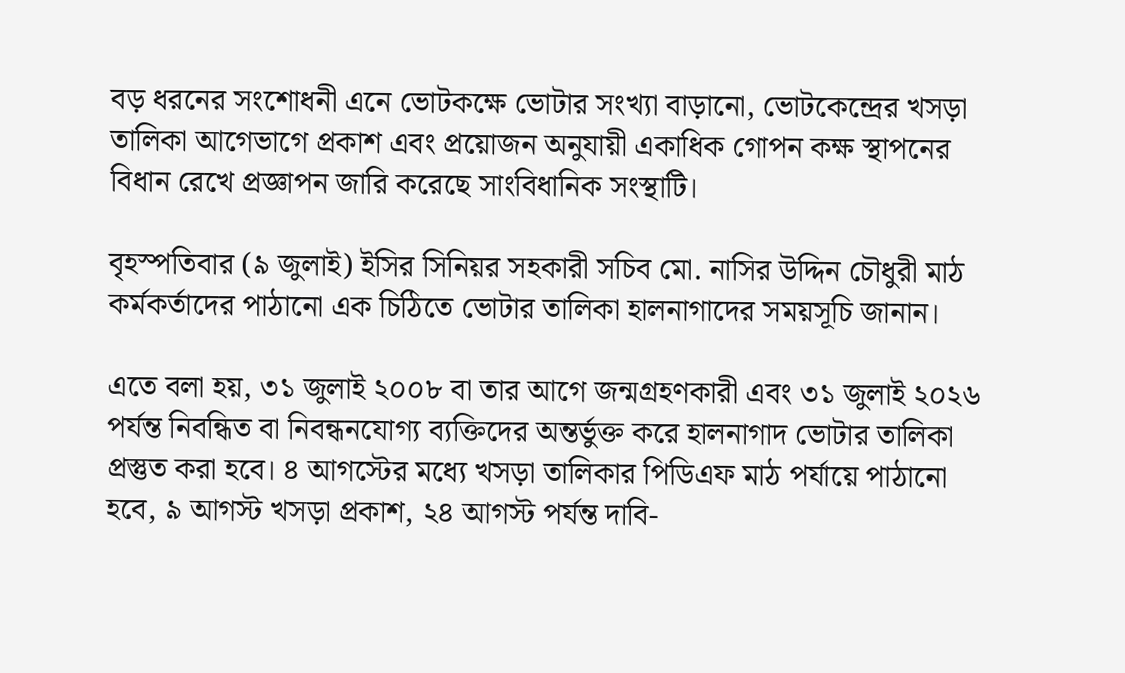বড় ধরনের সংশোধনী এনে ভোটকক্ষে ভোটার সংখ্যা বাড়ানো, ভোটকেন্দ্রের খসড়া তালিকা আগেভাগে প্রকাশ এবং প্রয়োজন অনুযায়ী একাধিক গোপন কক্ষ স্থাপনের বিধান রেখে প্রজ্ঞাপন জারি করেছে সাংবিধানিক সংস্থাটি।

বৃহস্পতিবার (৯ জুলাই) ইসির সিনিয়র সহকারী সচিব মো. নাসির উদ্দিন চৌধুরী মাঠ কর্মকর্তাদের পাঠানো এক চিঠিতে ভোটার তালিকা হালনাগাদের সময়সূচি জানান।

এতে বলা হয়, ৩১ জুলাই ২০০৮ বা তার আগে জন্মগ্রহণকারী এবং ৩১ জুলাই ২০২৬ পর্যন্ত নিবন্ধিত বা নিবন্ধনযোগ্য ব্যক্তিদের অন্তর্ভুক্ত করে হালনাগাদ ভোটার তালিকা প্রস্তুত করা হবে। ৪ আগস্টের মধ্যে খসড়া তালিকার পিডিএফ মাঠ পর্যায়ে পাঠানো হবে, ৯ আগস্ট খসড়া প্রকাশ, ২৪ আগস্ট পর্যন্ত দাবি-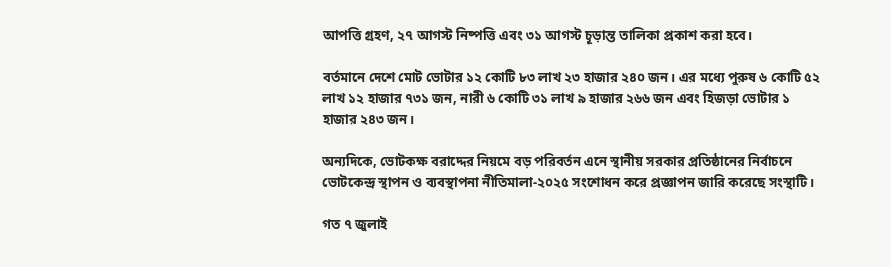আপত্তি গ্রহণ, ২৭ আগস্ট নিষ্পত্তি এবং ৩১ আগস্ট চূড়ান্ত তালিকা প্রকাশ করা হবে।

বর্তমানে দেশে মোট ভোটার ১২ কোটি ৮৩ লাখ ২৩ হাজার ২৪০ জন। এর মধ্যে পুরুষ ৬ কোটি ৫২ লাখ ১২ হাজার ৭৩১ জন, নারী ৬ কোটি ৩১ লাখ ৯ হাজার ২৬৬ জন এবং হিজড়া ভোটার ১ হাজার ২৪৩ জন।

অন্যদিকে, ভোটকক্ষ বরাদ্দের নিয়মে বড় পরিবর্তন এনে স্থানীয় সরকার প্রতিষ্ঠানের নির্বাচনে ভোটকেন্দ্র স্থাপন ও ব্যবস্থাপনা নীতিমালা-২০২৫ সংশোধন করে প্রজ্ঞাপন জারি করেছে সংস্থাটি।

গত ৭ জুলাই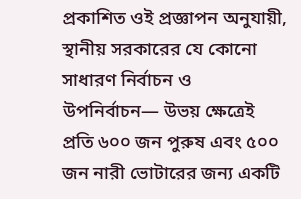প্রকাশিত ওই প্রজ্ঞাপন অনুযায়ী, স্থানীয় সরকারের যে কোনো সাধারণ নির্বাচন ও উপনির্বাচন— উভয় ক্ষেত্রেই প্রতি ৬০০ জন পুরুষ এবং ৫০০ জন নারী ভোটারের জন্য একটি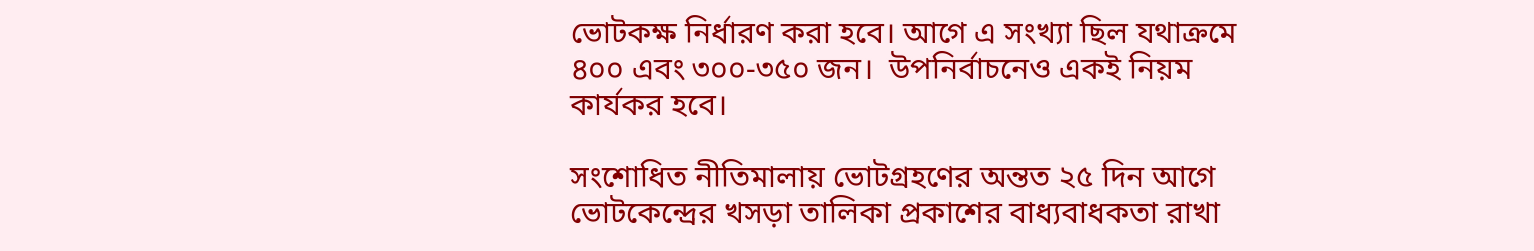ভোটকক্ষ নির্ধারণ করা হবে। আগে এ সংখ্যা ছিল যথাক্রমে ৪০০ এবং ৩০০-৩৫০ জন।  উপনির্বাচনেও একই নিয়ম কার্যকর হবে।

সংশোধিত নীতিমালায় ভোটগ্রহণের অন্তত ২৫ দিন আগে ভোটকেন্দ্রের খসড়া তালিকা প্রকাশের বাধ্যবাধকতা রাখা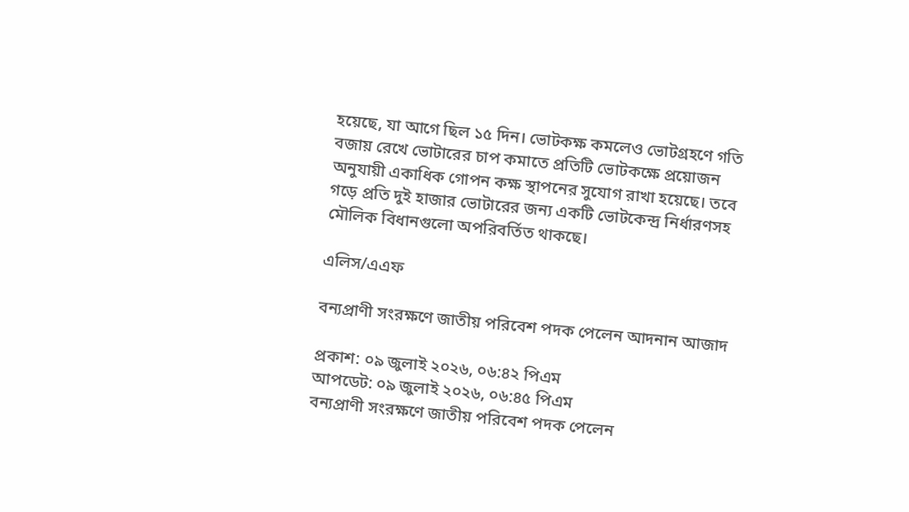হয়েছে, যা আগে ছিল ১৫ দিন। ভোটকক্ষ কমলেও ভোটগ্রহণে গতি বজায় রেখে ভোটারের চাপ কমাতে প্রতিটি ভোটকক্ষে প্রয়োজন অনুযায়ী একাধিক গোপন কক্ষ স্থাপনের সুযোগ রাখা হয়েছে। তবে গড়ে প্রতি দুই হাজার ভোটারের জন্য একটি ভোটকেন্দ্র নির্ধারণসহ মৌলিক বিধানগুলো অপরিবর্তিত থাকছে।

এলিস/এএফ

বন্যপ্রাণী সংরক্ষণে জাতীয় পরিবেশ পদক পেলেন আদনান আজাদ

প্রকাশ: ০৯ জুলাই ২০২৬, ০৬:৪২ পিএম
আপডেট: ০৯ জুলাই ২০২৬, ০৬:৪৫ পিএম
বন্যপ্রাণী সংরক্ষণে জাতীয় পরিবেশ পদক পেলেন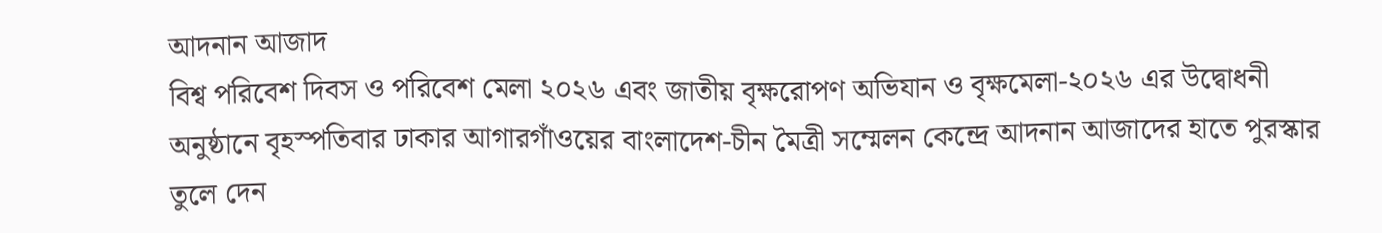আদনান আজাদ
বিশ্ব পরিবেশ দিবস ও পরিবেশ মেলা ২০২৬ এবং জাতীয় বৃক্ষরোপণ অভিযান ও বৃক্ষমেলা-২০২৬ এর উদ্বোধনী অনুষ্ঠানে বৃহস্পতিবার ঢাকার আগারগাঁওয়ের বাংলাদেশ-চীন মৈত্রী সম্মেলন কেন্দ্রে আদনান আজাদের হাতে পুরস্কার তুলে দেন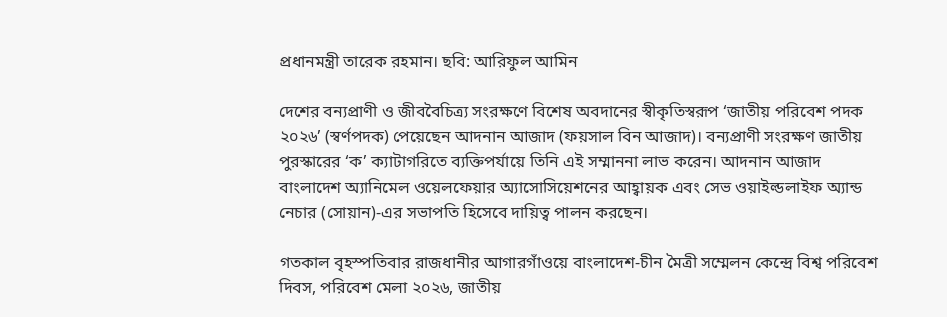প্রধানমন্ত্রী তারেক রহমান। ছবি: আরিফুল আমিন

দেশের বন্যপ্রাণী ও জীববৈচিত্র্য সংরক্ষণে বিশেষ অবদানের স্বীকৃতিস্বরূপ ‘জাতীয় পরিবেশ পদক ২০২৬’ (স্বর্ণপদক) পেয়েছেন আদনান আজাদ (ফয়সাল বিন আজাদ)। বন্যপ্রাণী সংরক্ষণ জাতীয় পুরস্কারের ‘ক’ ক্যাটাগরিতে ব্যক্তিপর্যায়ে তিনি এই সম্মাননা লাভ করেন। আদনান আজাদ বাংলাদেশ অ্যানিমেল ওয়েলফেয়ার অ্যাসোসিয়েশনের আহ্বায়ক এবং সেভ ওয়াইল্ডলাইফ অ্যান্ড নেচার (সোয়ান)-এর সভাপতি হিসেবে দায়িত্ব পালন করছেন।

গতকাল বৃহস্পতিবার রাজধানীর আগারগাঁওয়ে বাংলাদেশ-চীন মৈত্রী সম্মেলন কেন্দ্রে বিশ্ব পরিবেশ দিবস, পরিবেশ মেলা ২০২৬, জাতীয়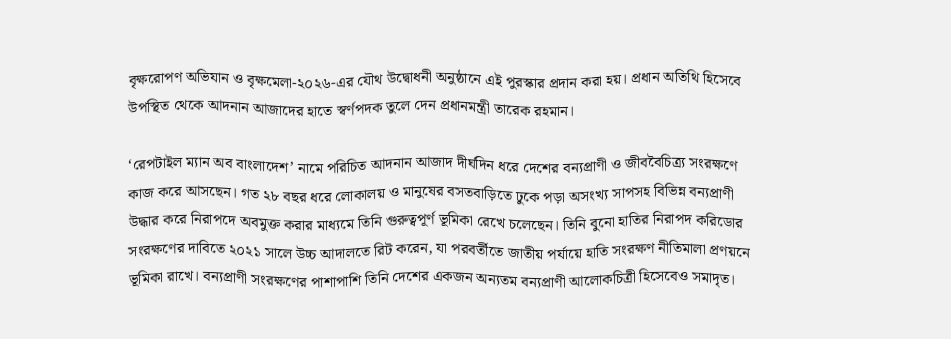বৃক্ষরোপণ অভিযান ও বৃক্ষমেলা-২০২৬-এর যৌথ উদ্বোধনী অনুষ্ঠানে এই পুরস্কার প্রদান করা হয়। প্রধান অতিথি হিসেবে উপস্থিত থেকে আদনান আজাদের হাতে স্বর্ণপদক তুলে দেন প্রধানমন্ত্রী তারেক রহমান।

‘রেপটাইল ম্যান অব বাংলাদেশ’ নামে পরিচিত আদনান আজাদ দীর্ঘদিন ধরে দেশের বন্যপ্রাণী ও জীববৈচিত্র্য সংরক্ষণে কাজ করে আসছেন। গত ২৮ বছর ধরে লোকালয় ও মানুষের বসতবাড়িতে ঢুকে পড়া অসংখ্য সাপসহ বিভিন্ন বন্যপ্রাণী উদ্ধার করে নিরাপদে অবমুক্ত করার মাধ্যমে তিনি গুরুত্বপূর্ণ ভূমিকা রেখে চলেছেন। তিনি বুনো হাতির নিরাপদ করিডোর সংরক্ষণের দাবিতে ২০২১ সালে উচ্চ আদালতে রিট করেন, যা পরবর্তীতে জাতীয় পর্যায়ে হাতি সংরক্ষণ নীতিমালা প্রণয়নে ভূমিকা রাখে। বন্যপ্রাণী সংরক্ষণের পাশাপাশি তিনি দেশের একজন অন্যতম বন্যপ্রাণী আলোকচিত্রী হিসেবেও সমাদৃত।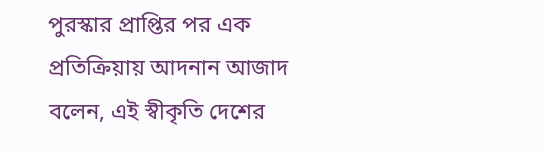পুরস্কার প্রাপ্তির পর এক প্রতিক্রিয়ায় আদনান আজাদ বলেন, এই স্বীকৃতি দেশের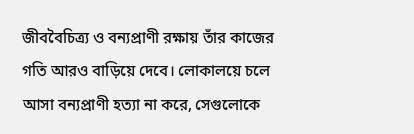জীববৈচিত্র্য ও বন্যপ্রাণী রক্ষায় তাঁর কাজের গতি আরও বাড়িয়ে দেবে। লোকালয়ে চলে আসা বন্যপ্রাণী হত্যা না করে, সেগুলোকে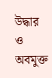উদ্ধার ও অবমুক্ত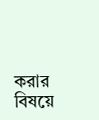করার বিষয়ে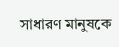সাধারণ মানুষকে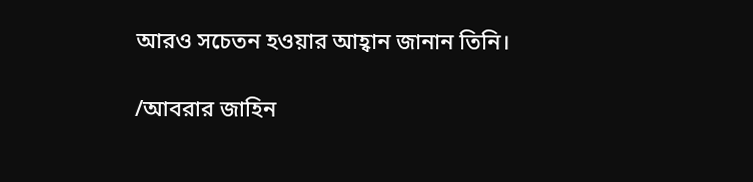আরও সচেতন হওয়ার আহ্বান জানান তিনি।

/আবরার জাহিন